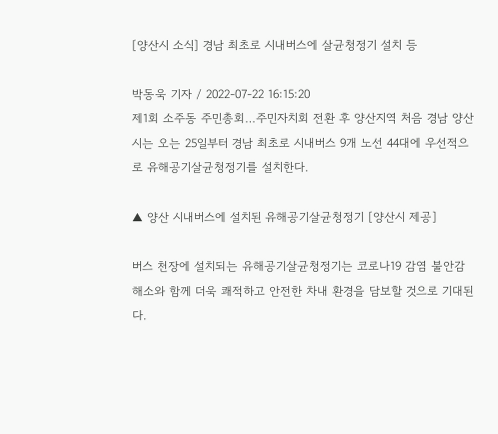[양산시 소식] 경남 최초로 시내버스에 살균청정기 설치 등

박동욱 기자 / 2022-07-22 16:15:20
제1회 소주동 주민총회…주민자치회 전환 후 양산지역 처음 경남 양산시는 오는 25일부터 경남 최초로 시내버스 9개 노선 44대에 우선적으로 유해공기살균청정기를 설치한다.

▲ 양산 시내버스에 설치된 유해공기살균청정기 [양산시 제공]

버스 천장에 설치되는 유해공기살균청정기는 코로나19 감염 불안감 해소와 함께 더욱 쾌적하고 안전한 차내 환경을 담보할 것으로 기대된다.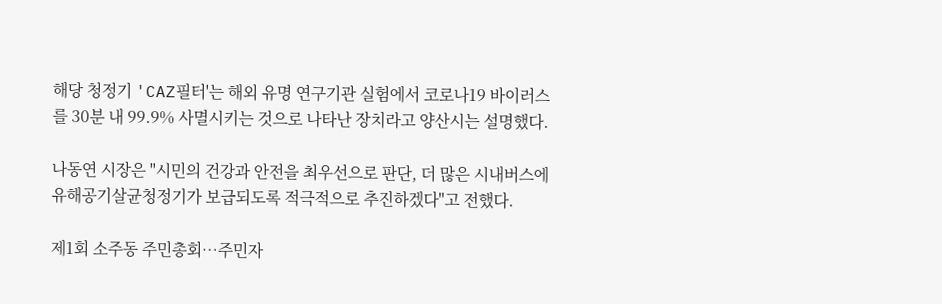해당 청정기 'CAZ필터'는 해외 유명 연구기관 실험에서 코로나19 바이러스를 30분 내 99.9% 사멸시키는 것으로 나타난 장치라고 양산시는 설명했다.

나동연 시장은 "시민의 건강과 안전을 최우선으로 판단, 더 많은 시내버스에 유해공기살균청정기가 보급되도록 적극적으로 추진하겠다"고 전했다.

제1회 소주동 주민총회…주민자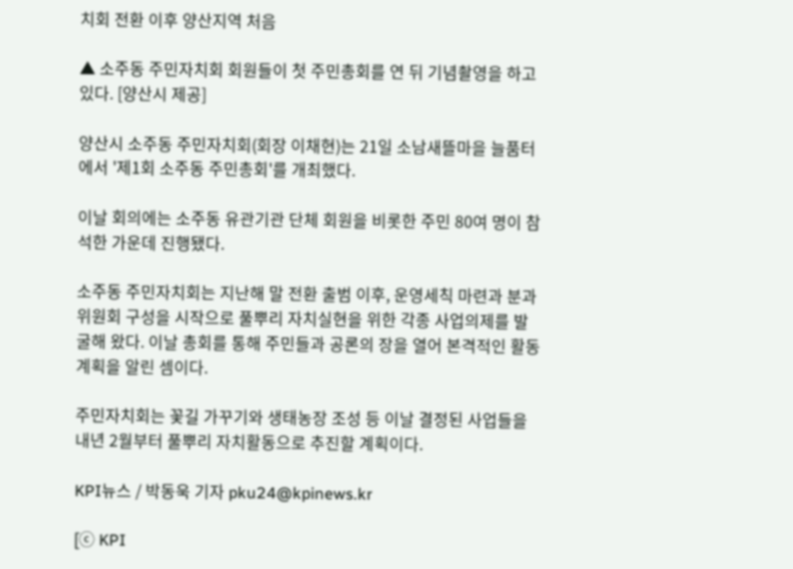치회 전환 이후 양산지역 처음

▲ 소주동 주민자치회 회원들이 첫 주민총회를 연 뒤 기념촬영을 하고 있다. [양산시 제공]

양산시 소주동 주민자치회(회장 이채현)는 21일 소남새뜰마을 늘품터에서 '제1회 소주동 주민총회'를 개최했다.

이날 회의에는 소주동 유관기관 단체 회원을 비롯한 주민 80여 명이 참석한 가운데 진행됐다.

소주동 주민자치회는 지난해 말 전환 출범 이후, 운영세칙 마련과 분과위원회 구성을 시작으로 풀뿌리 자치실현을 위한 각종 사업의제를 발굴해 왔다. 이날 총회를 통해 주민들과 공론의 장을 열어 본격적인 활동계획을 알린 셈이다.

주민자치회는 꽃길 가꾸기와 생태농장 조성 등 이날 결정된 사업들을 내년 2월부터 풀뿌리 자치활동으로 추진할 계획이다.

KPI뉴스 / 박동욱 기자 pku24@kpinews.kr

[ⓒ KPI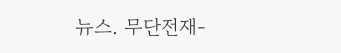뉴스. 무단전재-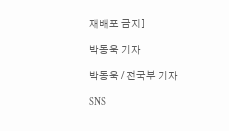재배포 금지]

박동욱 기자

박동욱 / 전국부 기자

SNS